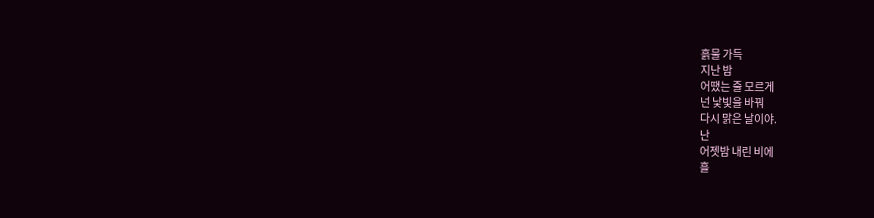흙물 가득
지난 밤
어땠는 줄 모르게
넌 낯빛을 바꿔
다시 맑은 날이야.
난
어젯밤 내린 비에
흘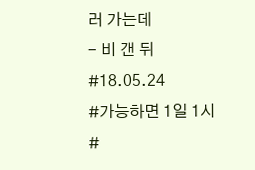러 가는데
- 비 갠 뒤
#18.05.24
#가능하면 1일 1시
#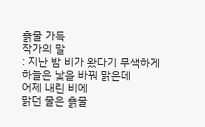흙물 가득
작가의 말
: 지난 밤 비가 왔다기 무색하게
하늘은 낯을 바꿔 맑은데
어제 내린 비에
맑던 물은 흙물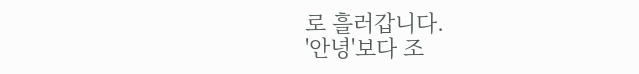로 흘러갑니다.
'안녕'보다 조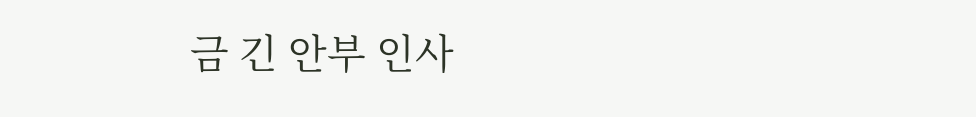금 긴 안부 인사